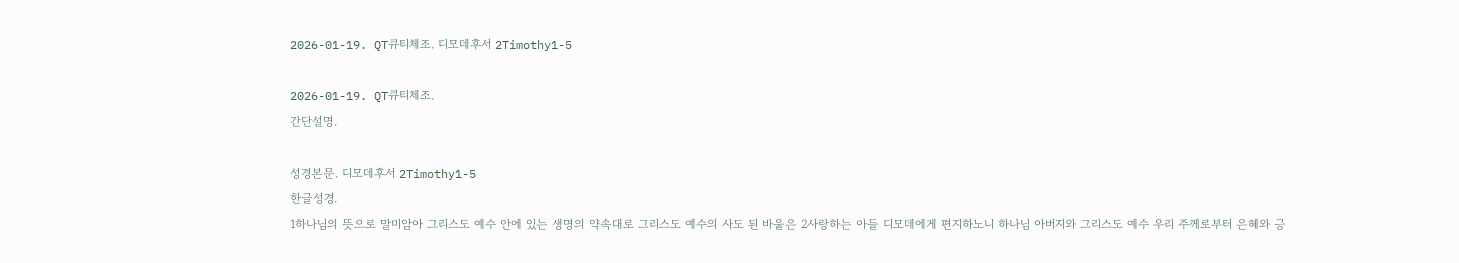2026-01-19. QT큐티체조. 디모데후서 2Timothy1-5

2026-01-19. QT큐티체조.
간단설명.

성경본문. 디모데후서 2Timothy1-5
한글성경.
1하나님의 뜻으로 말미암아 그리스도 예수 안에 있는 생명의 약속대로 그리스도 예수의 사도 된 바울은 2사랑하는 아들 디모데에게 편지하노니 하나님 아버지와 그리스도 예수 우리 주께로부터 은혜와 긍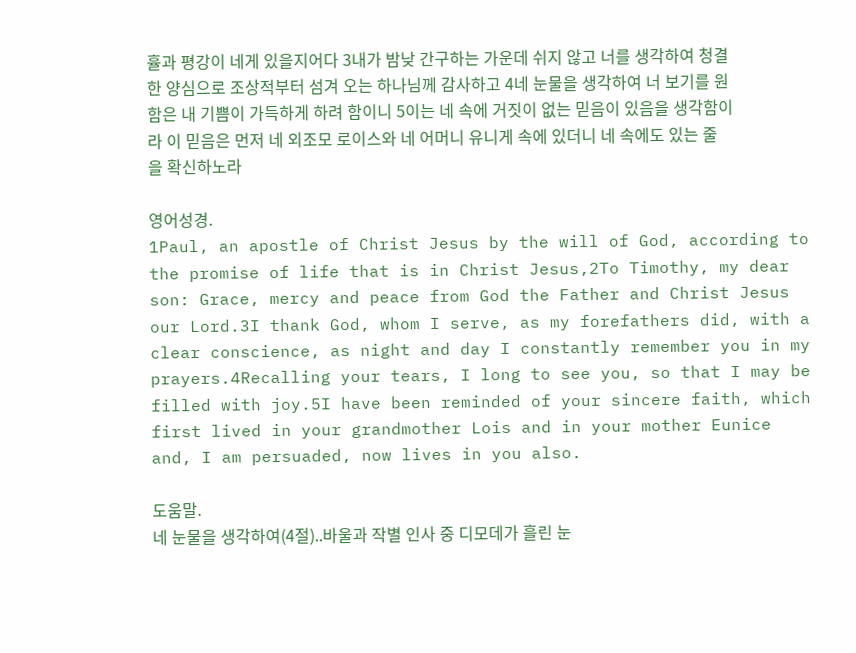휼과 평강이 네게 있을지어다 3내가 밤낮 간구하는 가운데 쉬지 않고 너를 생각하여 청결한 양심으로 조상적부터 섬겨 오는 하나님께 감사하고 4네 눈물을 생각하여 너 보기를 원함은 내 기쁨이 가득하게 하려 함이니 5이는 네 속에 거짓이 없는 믿음이 있음을 생각함이라 이 믿음은 먼저 네 외조모 로이스와 네 어머니 유니게 속에 있더니 네 속에도 있는 줄을 확신하노라

영어성경.
1Paul, an apostle of Christ Jesus by the will of God, according to the promise of life that is in Christ Jesus,2To Timothy, my dear son: Grace, mercy and peace from God the Father and Christ Jesus our Lord.3I thank God, whom I serve, as my forefathers did, with a clear conscience, as night and day I constantly remember you in my prayers.4Recalling your tears, I long to see you, so that I may be filled with joy.5I have been reminded of your sincere faith, which first lived in your grandmother Lois and in your mother Eunice and, I am persuaded, now lives in you also.

도움말.
네 눈물을 생각하여(4절)..바울과 작별 인사 중 디모데가 흘린 눈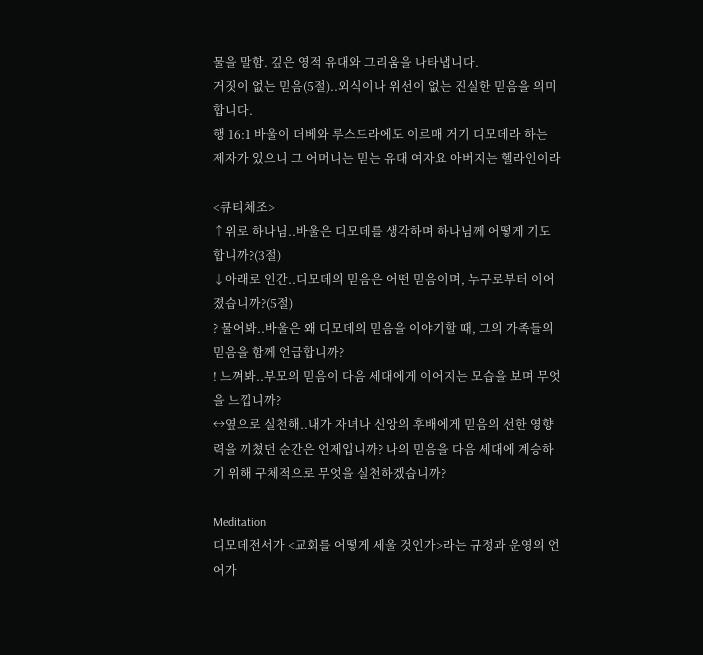물을 말함. 깊은 영적 유대와 그리움을 나타냅니다.
거짓이 없는 믿음(5절)..외식이나 위선이 없는 진실한 믿음을 의미합니다.
행 16:1 바울이 더베와 루스드라에도 이르매 거기 디모데라 하는 제자가 있으니 그 어머니는 믿는 유대 여자요 아버지는 헬라인이라

<큐티체조>
↑위로 하나님..바울은 디모데를 생각하며 하나님께 어떻게 기도합니까?(3절)
↓아래로 인간..디모데의 믿음은 어떤 믿음이며, 누구로부터 이어졌습니까?(5절)
? 물어봐..바울은 왜 디모데의 믿음을 이야기할 때, 그의 가족들의 믿음을 함께 언급합니까?
! 느껴봐..부모의 믿음이 다음 세대에게 이어지는 모습을 보며 무엇을 느낍니까?
↔옆으로 실천해..내가 자녀나 신앙의 후배에게 믿음의 선한 영향력을 끼쳤던 순간은 언제입니까? 나의 믿음을 다음 세대에 계승하기 위해 구체적으로 무엇을 실천하겠습니까?

Meditation
디모데전서가 <교회를 어떻게 세울 것인가>라는 규정과 운영의 언어가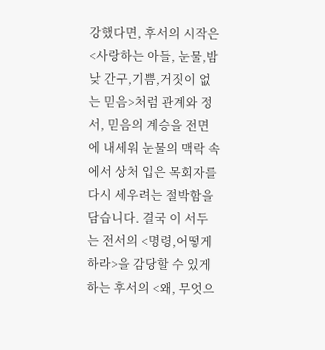강했다면, 후서의 시작은 <사랑하는 아들, 눈물,밤낮 간구,기쁨,거짓이 없는 믿음>처럼 관계와 정서, 믿음의 계승을 전면에 내세워 눈물의 맥락 속에서 상처 입은 목회자를 다시 세우려는 절박함을 담습니다. 결국 이 서두는 전서의 <명령,어떻게 하라>을 감당할 수 있게 하는 후서의 <왜, 무엇으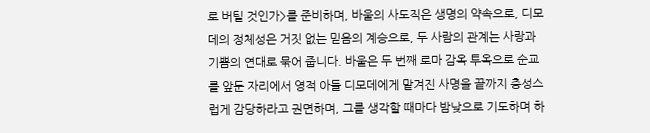로 버틸 것인가>를 준비하며, 바울의 사도직은 생명의 약속으로, 디모데의 정체성은 거짓 없는 믿음의 계승으로, 두 사람의 관계는 사랑과 기쁨의 연대로 묶어 줍니다. 바울은 두 번째 로마 감옥 투옥으로 순교를 앞둔 자리에서 영적 아들 디모데에게 맡겨진 사명을 끝까지 충성스럽게 감당하라고 권면하며, 그를 생각할 때마다 밤낮으로 기도하며 하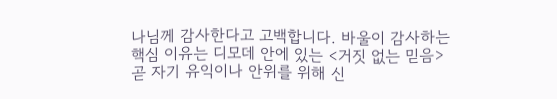나님께 감사한다고 고백합니다. 바울이 감사하는 핵심 이유는 디모데 안에 있는 <거짓 없는 믿음> 곧 자기 유익이나 안위를 위해 신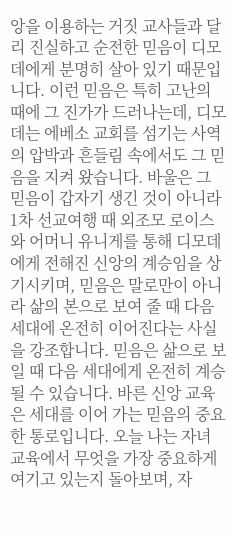앙을 이용하는 거짓 교사들과 달리 진실하고 순전한 믿음이 디모데에게 분명히 살아 있기 때문입니다. 이런 믿음은 특히 고난의 때에 그 진가가 드러나는데, 디모데는 에베소 교회를 섬기는 사역의 압박과 흔들림 속에서도 그 믿음을 지켜 왔습니다. 바울은 그 믿음이 갑자기 생긴 것이 아니라 1차 선교여행 때 외조모 로이스와 어머니 유니게를 통해 디모데에게 전해진 신앙의 계승임을 상기시키며, 믿음은 말로만이 아니라 삶의 본으로 보여 줄 때 다음 세대에 온전히 이어진다는 사실을 강조합니다. 믿음은 삶으로 보일 때 다음 세대에게 온전히 계승될 수 있습니다. 바른 신앙 교육은 세대를 이어 가는 믿음의 중요한 통로입니다. 오늘 나는 자녀 교육에서 무엇을 가장 중요하게 여기고 있는지 돌아보며, 자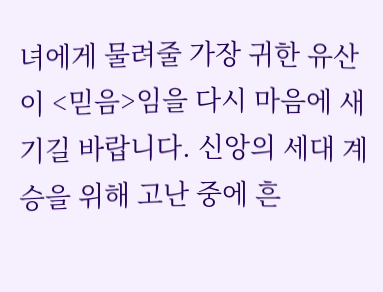녀에게 물려줄 가장 귀한 유산이 <믿음>임을 다시 마음에 새기길 바랍니다. 신앙의 세대 계승을 위해 고난 중에 흔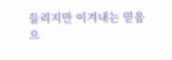들리지만 이겨내는 믿음으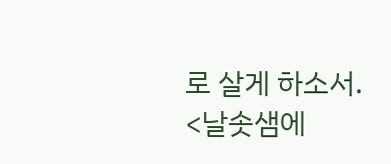로 살게 하소서.
<날솟샘에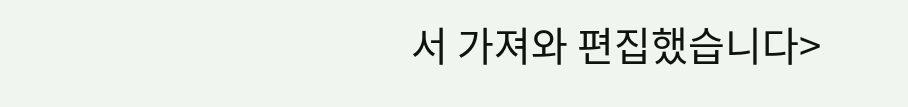서 가져와 편집했습니다>